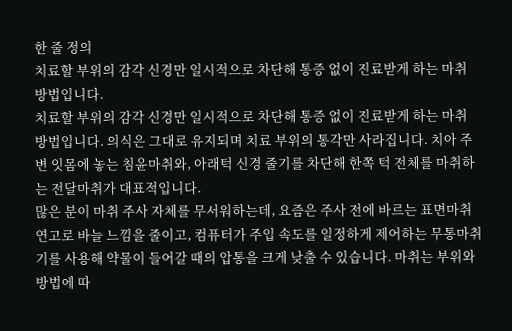한 줄 정의
치료할 부위의 감각 신경만 일시적으로 차단해 통증 없이 진료받게 하는 마취 방법입니다.
치료할 부위의 감각 신경만 일시적으로 차단해 통증 없이 진료받게 하는 마취 방법입니다. 의식은 그대로 유지되며 치료 부위의 통각만 사라집니다. 치아 주변 잇몸에 놓는 침윤마취와, 아래턱 신경 줄기를 차단해 한쪽 턱 전체를 마취하는 전달마취가 대표적입니다.
많은 분이 마취 주사 자체를 무서워하는데, 요즘은 주사 전에 바르는 표면마취 연고로 바늘 느낌을 줄이고, 컴퓨터가 주입 속도를 일정하게 제어하는 무통마취기를 사용해 약물이 들어갈 때의 압통을 크게 낮출 수 있습니다. 마취는 부위와 방법에 따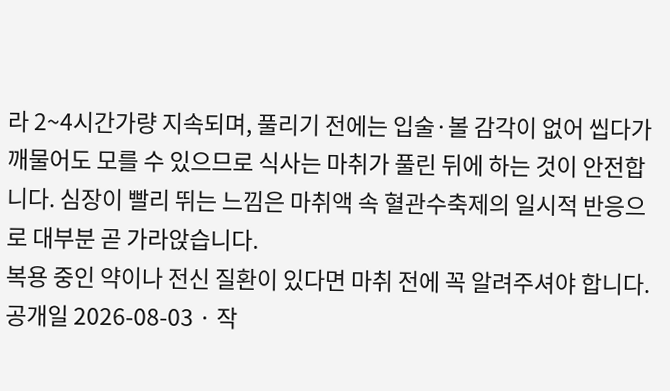라 2~4시간가량 지속되며, 풀리기 전에는 입술·볼 감각이 없어 씹다가 깨물어도 모를 수 있으므로 식사는 마취가 풀린 뒤에 하는 것이 안전합니다. 심장이 빨리 뛰는 느낌은 마취액 속 혈관수축제의 일시적 반응으로 대부분 곧 가라앉습니다.
복용 중인 약이나 전신 질환이 있다면 마취 전에 꼭 알려주셔야 합니다.
공개일 2026-08-03 · 작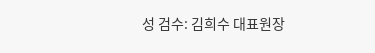성 검수: 김희수 대표원장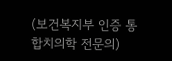(보건복지부 인증 통합치의학 전문의)